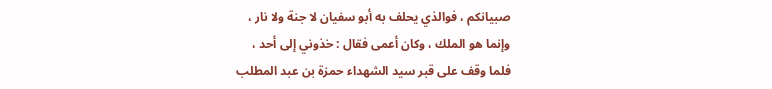صبيانكم ، فوالذي يحلف به أبو سفيان لا جنة ولا نار ،
وإنما هو الملك ، وكان أعمى فقال : خذوني إلى أحد ،
فلما وقف على قبر سيد الشهداء حمزة بن عبد المطلب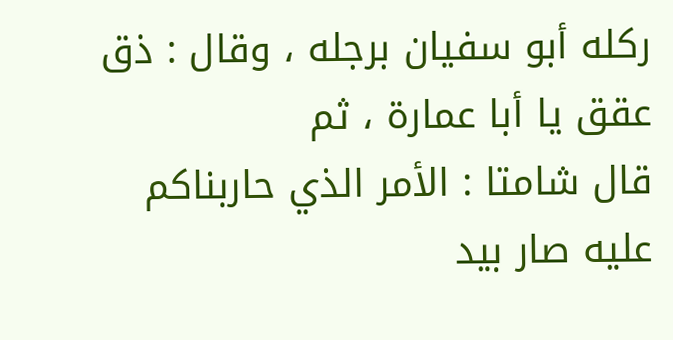ركله أبو سفيان برجله ، وقال : ذق عقق يا أبا عمارة ، ثم
قال شامتا : الأمر الذي حاربناكم عليه صار بيد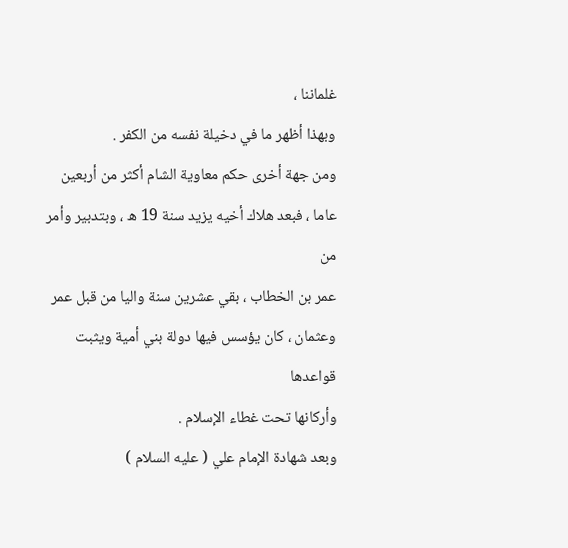غلماننا ،
وبهذا أظهر ما في دخيلة نفسه من الكفر .
ومن جهة أخرى حكم معاوية الشام أكثر من أربعين
عاما ، فبعد هلاك أخيه يزيد سنة 19 ه ، وبتدبير وأمر من
عمر بن الخطاب ، بقي عشرين سنة واليا من قبل عمر
وعثمان ، كان يؤسس فيها دولة بني أمية ويثبت قواعدها
وأركانها تحت غطاء الإسلام .
وبعد شهادة الإمام علي ( عليه السلام )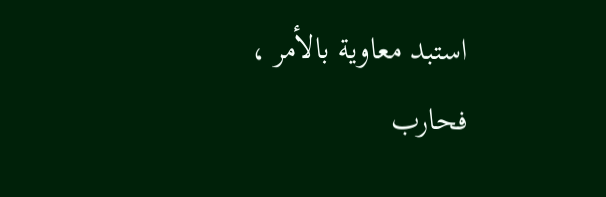استبد معاوية بالأمر ،
فحارب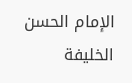الإمام الحسن الخليفة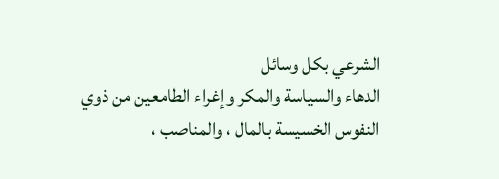الشرعي بكل وسائل
الدهاء والسياسة والمكر وإغراء الطامعين من ذوي
النفوس الخسيسة بالمال ، والمناصب ،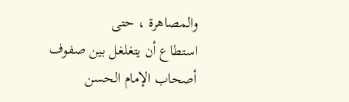والمصاهرة ، حتى
استطاع أن يتغلغل بين صفوف أصحاب الإمام الحسن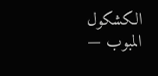الكشكول المبوب —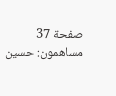صفحة 37
مساهمون: حسين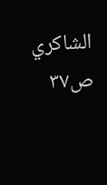الشاكري
ص٣٧